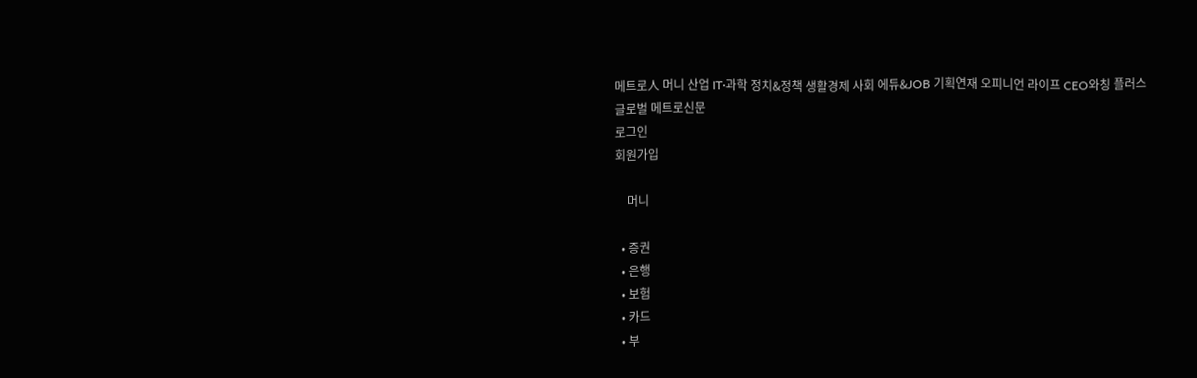메트로人 머니 산업 IT·과학 정치&정책 생활경제 사회 에듀&JOB 기획연재 오피니언 라이프 CEO와칭 플러스
글로벌 메트로신문
로그인
회원가입

    머니

  • 증권
  • 은행
  • 보험
  • 카드
  • 부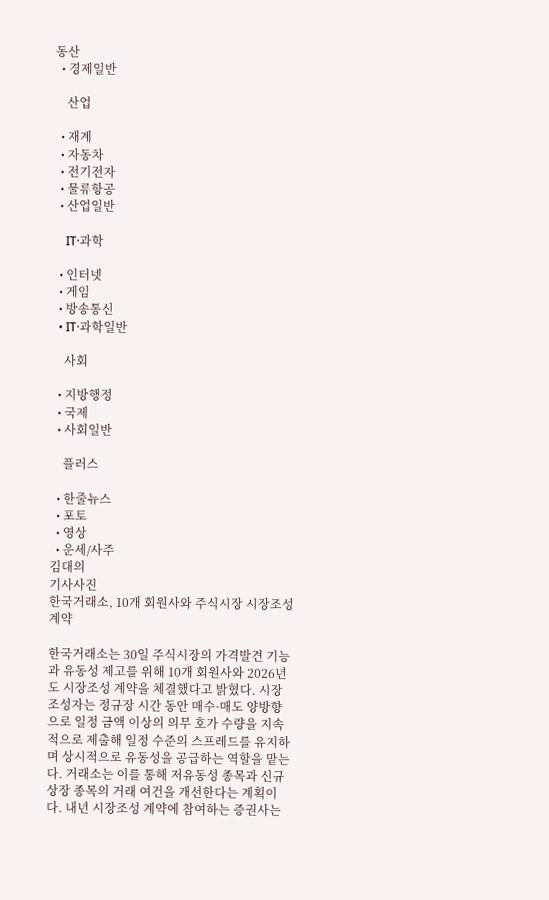동산
  • 경제일반

    산업

  • 재계
  • 자동차
  • 전기전자
  • 물류항공
  • 산업일반

    IT·과학

  • 인터넷
  • 게임
  • 방송통신
  • IT·과학일반

    사회

  • 지방행정
  • 국제
  • 사회일반

    플러스

  • 한줄뉴스
  • 포토
  • 영상
  • 운세/사주
김대의
기사사진
한국거래소, 10개 회원사와 주식시장 시장조성 계약

한국거래소는 30일 주식시장의 가격발견 기능과 유동성 제고를 위해 10개 회원사와 2026년도 시장조성 계약을 체결했다고 밝혔다. 시장조성자는 정규장 시간 동안 매수·매도 양방향으로 일정 금액 이상의 의무 호가 수량을 지속적으로 제출해 일정 수준의 스프레드를 유지하며 상시적으로 유동성을 공급하는 역할을 맡는다. 거래소는 이를 통해 저유동성 종목과 신규 상장 종목의 거래 여건을 개선한다는 계획이다. 내년 시장조성 계약에 참여하는 증권사는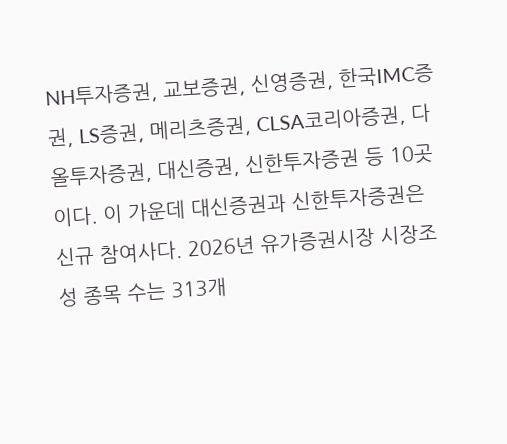NH투자증권, 교보증권, 신영증권, 한국IMC증권, LS증권, 메리츠증권, CLSA코리아증권, 다올투자증권, 대신증권, 신한투자증권 등 10곳이다. 이 가운데 대신증권과 신한투자증권은 신규 참여사다. 2026년 유가증권시장 시장조성 종목 수는 313개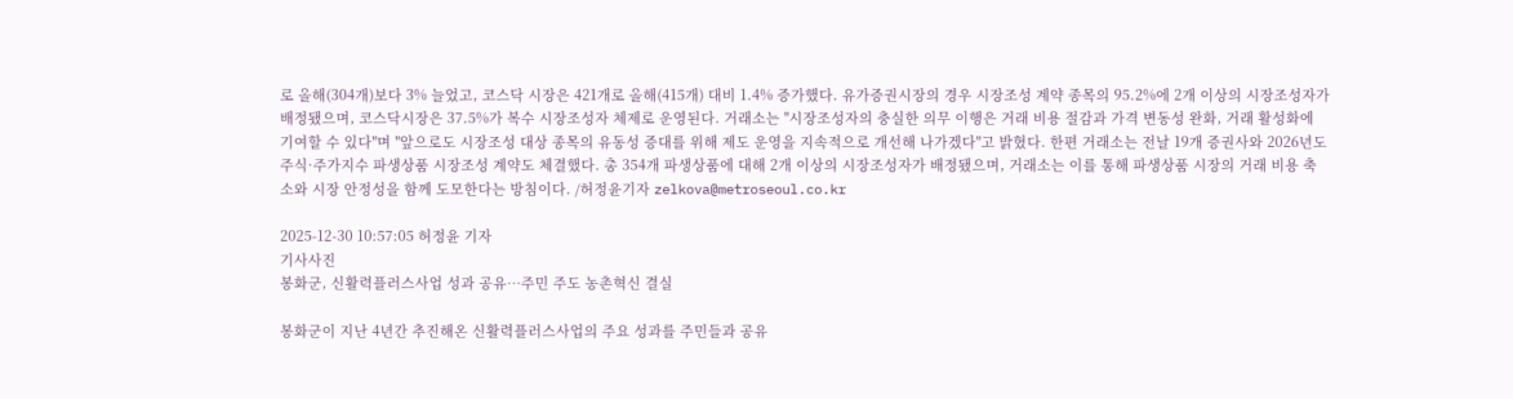로 올해(304개)보다 3% 늘었고, 코스닥 시장은 421개로 올해(415개) 대비 1.4% 증가했다. 유가증권시장의 경우 시장조성 계약 종목의 95.2%에 2개 이상의 시장조성자가 배정됐으며, 코스닥시장은 37.5%가 복수 시장조성자 체제로 운영된다. 거래소는 "시장조성자의 충실한 의무 이행은 거래 비용 절감과 가격 변동성 완화, 거래 활성화에 기여할 수 있다"며 "앞으로도 시장조성 대상 종목의 유동성 증대를 위해 제도 운영을 지속적으로 개선해 나가겠다"고 밝혔다. 한편 거래소는 전날 19개 증권사와 2026년도 주식·주가지수 파생상품 시장조성 계약도 체결했다. 총 354개 파생상품에 대해 2개 이상의 시장조성자가 배정됐으며, 거래소는 이를 통해 파생상품 시장의 거래 비용 축소와 시장 안정성을 함께 도모한다는 방침이다. /허정윤기자 zelkova@metroseoul.co.kr

2025-12-30 10:57:05 허정윤 기자
기사사진
봉화군, 신활력플러스사업 성과 공유…주민 주도 농촌혁신 결실

봉화군이 지난 4년간 추진해온 신활력플러스사업의 주요 성과를 주민들과 공유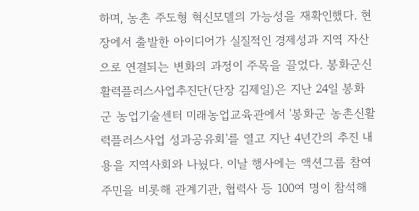하며, 농촌 주도형 혁신모델의 가능성을 재확인했다. 현장에서 출발한 아이디어가 실질적인 경제성과 지역 자산으로 연결되는 변화의 과정이 주목을 끌었다. 봉화군신활력플러스사업추진단(단장 김제일)은 지난 24일 봉화군 농업기술센터 미래농업교육관에서 '봉화군 농촌신활력플러스사업 성과공유회'를 열고 지난 4년간의 추진 내용을 지역사회와 나눴다. 이날 행사에는 액션그룹 참여 주민을 비롯해 관계기관, 협력사 등 100여 명이 참석해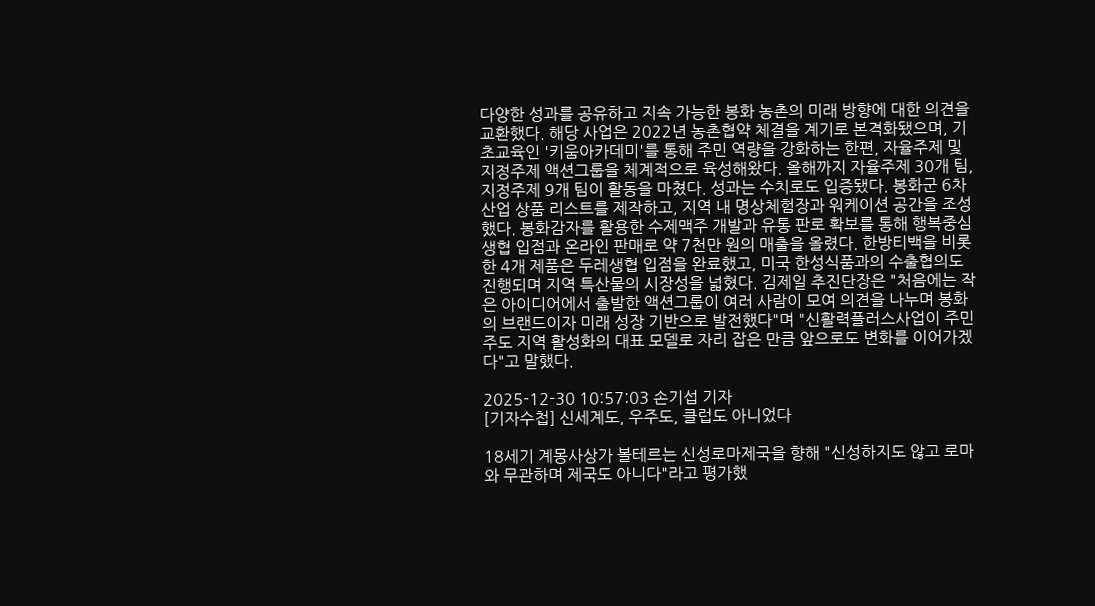다양한 성과를 공유하고 지속 가능한 봉화 농촌의 미래 방향에 대한 의견을 교환했다. 해당 사업은 2022년 농촌협약 체결을 계기로 본격화됐으며, 기초교육인 '키움아카데미'를 통해 주민 역량을 강화하는 한편, 자율주제 및 지정주제 액션그룹을 체계적으로 육성해왔다. 올해까지 자율주제 30개 팀, 지정주제 9개 팀이 활동을 마쳤다. 성과는 수치로도 입증됐다. 봉화군 6차산업 상품 리스트를 제작하고, 지역 내 명상체험장과 워케이션 공간을 조성했다. 봉화감자를 활용한 수제맥주 개발과 유통 판로 확보를 통해 행복중심생협 입점과 온라인 판매로 약 7천만 원의 매출을 올렸다. 한방티백을 비롯한 4개 제품은 두레생협 입점을 완료했고, 미국 한성식품과의 수출협의도 진행되며 지역 특산물의 시장성을 넓혔다. 김제일 추진단장은 "처음에는 작은 아이디어에서 출발한 액션그룹이 여러 사람이 모여 의견을 나누며 봉화의 브랜드이자 미래 성장 기반으로 발전했다"며 "신활력플러스사업이 주민 주도 지역 활성화의 대표 모델로 자리 잡은 만큼 앞으로도 변화를 이어가겠다"고 말했다.

2025-12-30 10:57:03 손기섭 기자
[기자수첩] 신세계도, 우주도, 클럽도 아니었다

18세기 계몽사상가 볼테르는 신성로마제국을 향해 "신성하지도 않고 로마와 무관하며 제국도 아니다"라고 평가했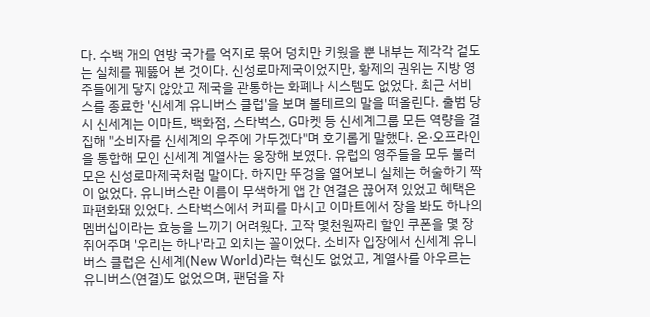다. 수백 개의 연방 국가를 억지로 묶어 덩치만 키웠을 뿐 내부는 제각각 겉도는 실체를 꿰뚫어 본 것이다. 신성로마제국이었지만, 황제의 권위는 지방 영주들에게 닿지 않았고 제국을 관통하는 화폐나 시스템도 없었다. 최근 서비스를 종료한 '신세계 유니버스 클럽'을 보며 볼테르의 말을 떠올린다. 출범 당시 신세계는 이마트, 백화점, 스타벅스, G마켓 등 신세계그룹 모든 역량을 결집해 "소비자를 신세계의 우주에 가두겠다"며 호기롭게 말했다. 온·오프라인을 통합해 모인 신세계 계열사는 웅장해 보였다. 유럽의 영주들을 모두 불러모은 신성로마제국처럼 말이다. 하지만 뚜겅을 열어보니 실체는 허술하기 짝이 없었다. 유니버스란 이름이 무색하게 앱 간 연결은 끊어져 있었고 혜택은 파편화돼 있었다. 스타벅스에서 커피를 마시고 이마트에서 장을 봐도 하나의 멤버십이라는 효능을 느끼기 어려웠다. 고작 몇천원짜리 할인 쿠폰을 몇 장 쥐어주며 '우리는 하나'라고 외치는 꼴이었다. 소비자 입장에서 신세계 유니버스 클럽은 신세계(New World)라는 혁신도 없었고, 계열사를 아우르는 유니버스(연결)도 없었으며, 팬덤을 자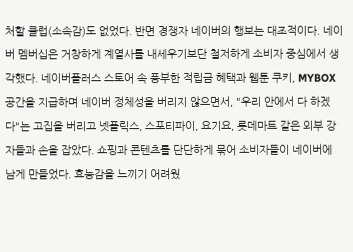처할 클럽(소속감)도 없었다. 반면 경쟁자 네이버의 행보는 대조적이다. 네이버 멤버십은 거창하게 계열사를 내세우기보단 철저하게 소비자 중심에서 생각했다. 네이버플러스 스토어 속 풍부한 적립금 혜택과 웹툰 쿠키, MYBOX 공간을 지급하며 네이버 정체성을 버리지 않으면서, "우리 안에서 다 하겠다"는 고집을 버리고 넷플릭스, 스포티파이, 요기요, 롯데마트 같은 외부 강자들과 손을 잡았다. 쇼핑과 콘텐츠를 단단하게 묶어 소비자들이 네이버에 남게 만들었다. 효능감을 느끼기 어려웠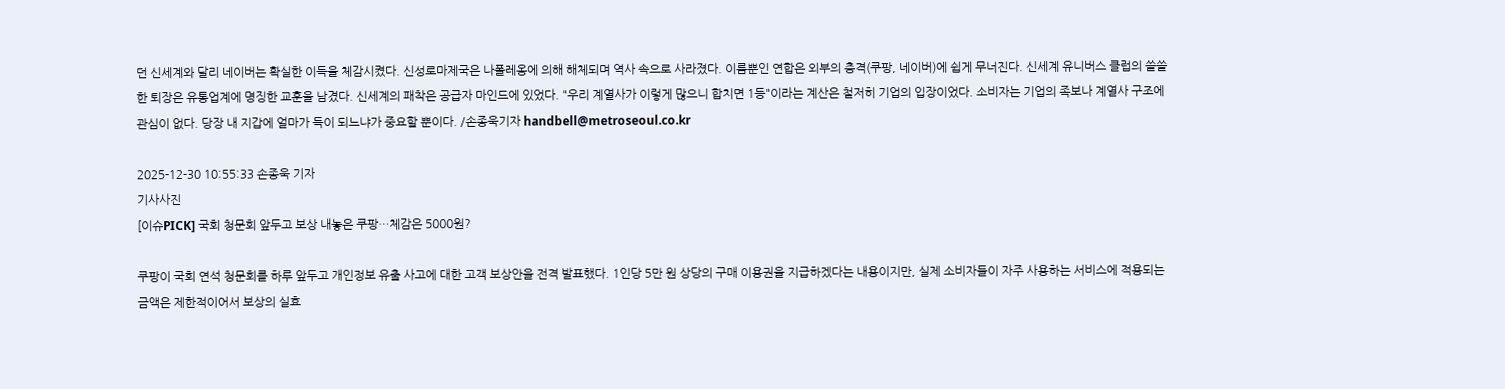던 신세계와 달리 네이버는 확실한 이득을 체감시켰다. 신성로마제국은 나폴레옹에 의해 해체되며 역사 속으로 사라졌다. 이름뿐인 연합은 외부의 충격(쿠팡, 네이버)에 쉽게 무너진다. 신세계 유니버스 클럽의 쓸쓸한 퇴장은 유통업계에 명징한 교훈을 남겼다. 신세계의 패착은 공급자 마인드에 있었다. "우리 계열사가 이렇게 많으니 합치면 1등"이라는 계산은 철저히 기업의 입장이었다. 소비자는 기업의 족보나 계열사 구조에 관심이 없다. 당장 내 지갑에 얼마가 득이 되느냐가 중요할 뿐이다. /손종욱기자 handbell@metroseoul.co.kr

2025-12-30 10:55:33 손종욱 기자
기사사진
[이슈PICK] 국회 청문회 앞두고 보상 내놓은 쿠팡…체감은 5000원?

쿠팡이 국회 연석 청문회를 하루 앞두고 개인정보 유출 사고에 대한 고객 보상안을 전격 발표했다. 1인당 5만 원 상당의 구매 이용권을 지급하겠다는 내용이지만, 실제 소비자들이 자주 사용하는 서비스에 적용되는 금액은 제한적이어서 보상의 실효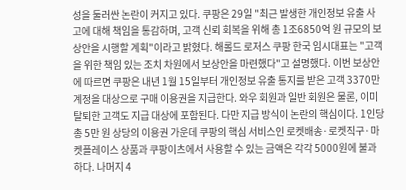성을 둘러싼 논란이 커지고 있다. 쿠팡은 29일 "최근 발생한 개인정보 유출 사고에 대해 책임을 통감하며, 고객 신뢰 회복을 위해 총 1조6850억 원 규모의 보상안을 시행할 계획"이라고 밝혔다. 해롤드 로저스 쿠팡 한국 임시대표는 "고객을 위한 책임 있는 조치 차원에서 보상안을 마련했다"고 설명했다. 이번 보상안에 따르면 쿠팡은 내년 1월 15일부터 개인정보 유출 통지를 받은 고객 3370만 계정을 대상으로 구매 이용권을 지급한다. 와우 회원과 일반 회원은 물론, 이미 탈퇴한 고객도 지급 대상에 포함된다. 다만 지급 방식이 논란의 핵심이다. 1인당 총 5만 원 상당의 이용권 가운데 쿠팡의 핵심 서비스인 로켓배송·로켓직구·마켓플레이스 상품과 쿠팡이츠에서 사용할 수 있는 금액은 각각 5000원에 불과하다. 나머지 4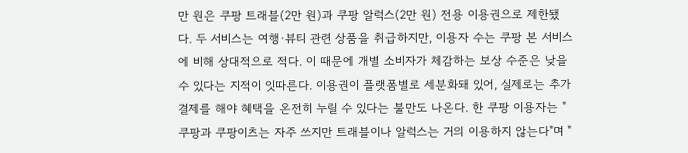만 원은 쿠팡 트래블(2만 원)과 쿠팡 알럭스(2만 원) 전용 이용권으로 제한됐다. 두 서비스는 여행·뷰티 관련 상품을 취급하지만, 이용자 수는 쿠팡 본 서비스에 비해 상대적으로 적다. 이 때문에 개별 소비자가 체감하는 보상 수준은 낮을 수 있다는 지적이 잇따른다. 이용권이 플랫폼별로 세분화돼 있어, 실제로는 추가 결제를 해야 혜택을 온전히 누릴 수 있다는 불만도 나온다. 한 쿠팡 이용자는 "쿠팡과 쿠팡이츠는 자주 쓰지만 트래블이나 알럭스는 거의 이용하지 않는다"며 "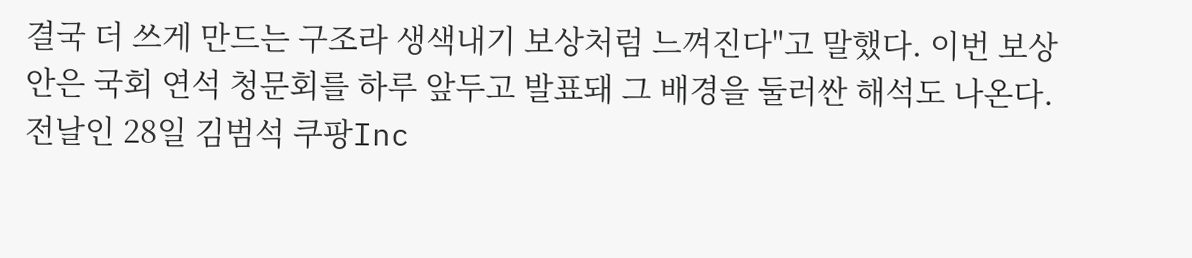결국 더 쓰게 만드는 구조라 생색내기 보상처럼 느껴진다"고 말했다. 이번 보상안은 국회 연석 청문회를 하루 앞두고 발표돼 그 배경을 둘러싼 해석도 나온다. 전날인 28일 김범석 쿠팡Inc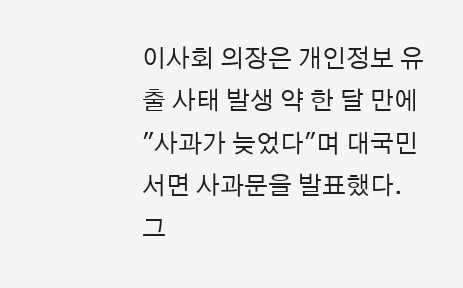이사회 의장은 개인정보 유출 사태 발생 약 한 달 만에 "사과가 늦었다"며 대국민 서면 사과문을 발표했다. 그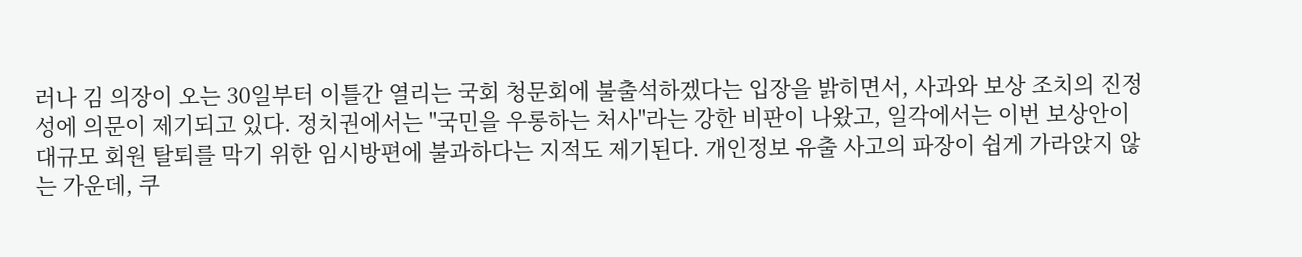러나 김 의장이 오는 30일부터 이틀간 열리는 국회 청문회에 불출석하겠다는 입장을 밝히면서, 사과와 보상 조치의 진정성에 의문이 제기되고 있다. 정치권에서는 "국민을 우롱하는 처사"라는 강한 비판이 나왔고, 일각에서는 이번 보상안이 대규모 회원 탈퇴를 막기 위한 임시방편에 불과하다는 지적도 제기된다. 개인정보 유출 사고의 파장이 쉽게 가라앉지 않는 가운데, 쿠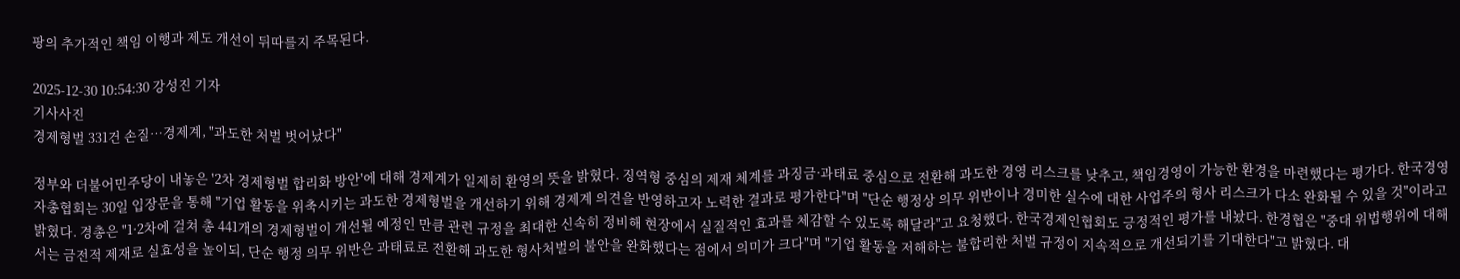팡의 추가적인 책임 이행과 제도 개선이 뒤따를지 주목된다.

2025-12-30 10:54:30 강성진 기자
기사사진
경제형벌 331건 손질…경제계, "과도한 처벌 벗어났다"

정부와 더불어민주당이 내놓은 '2차 경제형벌 합리화 방안'에 대해 경제계가 일제히 환영의 뜻을 밝혔다. 징역형 중심의 제재 체계를 과징금·과태료 중심으로 전환해 과도한 경영 리스크를 낮추고, 책임경영이 가능한 환경을 마련했다는 평가다. 한국경영자총협회는 30일 입장문을 통해 "기업 활동을 위축시키는 과도한 경제형벌을 개선하기 위해 경제계 의견을 반영하고자 노력한 결과로 평가한다"며 "단순 행정상 의무 위반이나 경미한 실수에 대한 사업주의 형사 리스크가 다소 완화될 수 있을 것"이라고 밝혔다. 경총은 "1·2차에 걸쳐 총 441개의 경제형벌이 개선될 예정인 만큼 관련 규정을 최대한 신속히 정비해 현장에서 실질적인 효과를 체감할 수 있도록 해달라"고 요청했다. 한국경제인협회도 긍정적인 평가를 내놨다. 한경협은 "중대 위법행위에 대해서는 금전적 제재로 실효성을 높이되, 단순 행정 의무 위반은 과태료로 전환해 과도한 형사처벌의 불안을 완화했다는 점에서 의미가 크다"며 "기업 활동을 저해하는 불합리한 처벌 규정이 지속적으로 개선되기를 기대한다"고 밝혔다. 대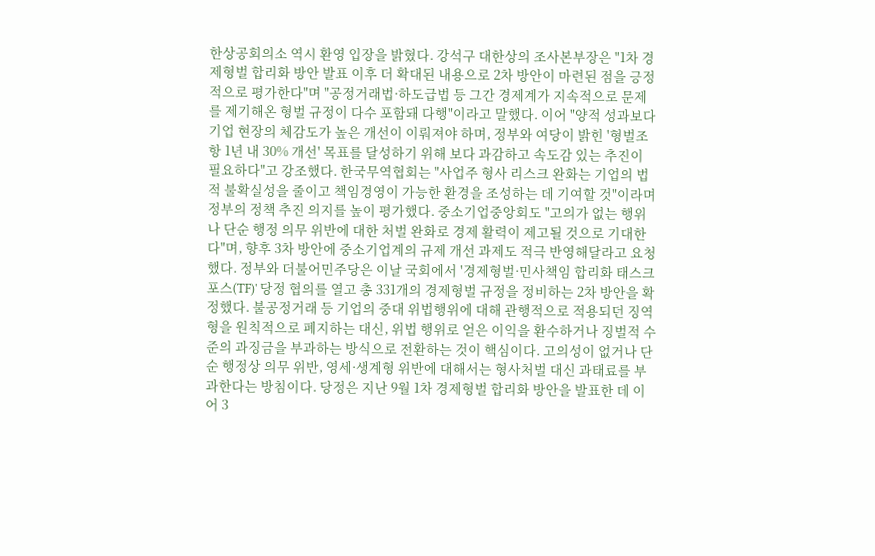한상공회의소 역시 환영 입장을 밝혔다. 강석구 대한상의 조사본부장은 "1차 경제형벌 합리화 방안 발표 이후 더 확대된 내용으로 2차 방안이 마련된 점을 긍정적으로 평가한다"며 "공정거래법·하도급법 등 그간 경제계가 지속적으로 문제를 제기해온 형벌 규정이 다수 포함돼 다행"이라고 말했다. 이어 "양적 성과보다 기업 현장의 체감도가 높은 개선이 이뤄져야 하며, 정부와 여당이 밝힌 '형벌조항 1년 내 30% 개선' 목표를 달성하기 위해 보다 과감하고 속도감 있는 추진이 필요하다"고 강조했다. 한국무역협회는 "사업주 형사 리스크 완화는 기업의 법적 불확실성을 줄이고 책임경영이 가능한 환경을 조성하는 데 기여할 것"이라며 정부의 정책 추진 의지를 높이 평가했다. 중소기업중앙회도 "고의가 없는 행위나 단순 행정 의무 위반에 대한 처벌 완화로 경제 활력이 제고될 것으로 기대한다"며, 향후 3차 방안에 중소기업계의 규제 개선 과제도 적극 반영해달라고 요청했다. 정부와 더불어민주당은 이날 국회에서 '경제형벌·민사책임 합리화 태스크포스(TF)' 당정 협의를 열고 총 331개의 경제형벌 규정을 정비하는 2차 방안을 확정했다. 불공정거래 등 기업의 중대 위법행위에 대해 관행적으로 적용되던 징역형을 원칙적으로 폐지하는 대신, 위법 행위로 얻은 이익을 환수하거나 징벌적 수준의 과징금을 부과하는 방식으로 전환하는 것이 핵심이다. 고의성이 없거나 단순 행정상 의무 위반, 영세·생계형 위반에 대해서는 형사처벌 대신 과태료를 부과한다는 방침이다. 당정은 지난 9월 1차 경제형벌 합리화 방안을 발표한 데 이어 3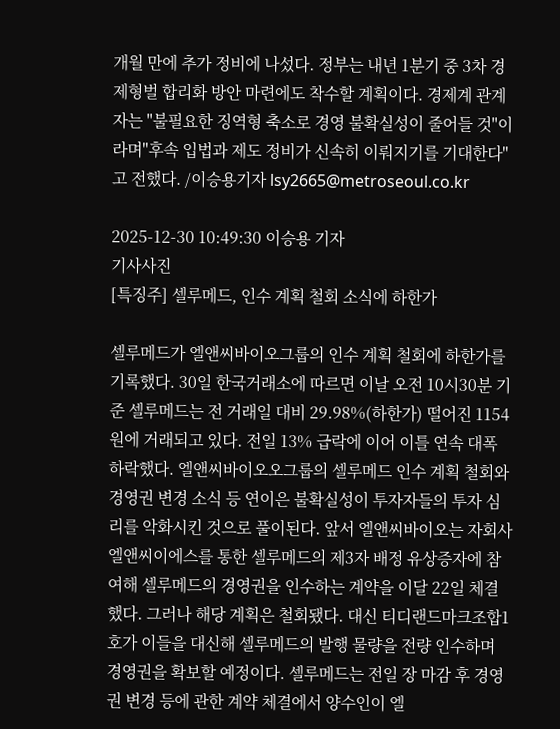개월 만에 추가 정비에 나섰다. 정부는 내년 1분기 중 3차 경제형벌 합리화 방안 마련에도 착수할 계획이다. 경제계 관계자는 "불필요한 징역형 축소로 경영 불확실성이 줄어들 것"이라며"후속 입법과 제도 정비가 신속히 이뤄지기를 기대한다"고 전했다. /이승용기자 lsy2665@metroseoul.co.kr

2025-12-30 10:49:30 이승용 기자
기사사진
[특징주] 셀루메드, 인수 계획 철회 소식에 하한가

셀루메드가 엘앤씨바이오그룹의 인수 계획 철회에 하한가를 기록했다. 30일 한국거래소에 따르면 이날 오전 10시30분 기준 셀루메드는 전 거래일 대비 29.98%(하한가) 떨어진 1154원에 거래되고 있다. 전일 13% 급락에 이어 이틀 연속 대폭 하락했다. 엘앤씨바이오오그룹의 셀루메드 인수 계획 철회와 경영권 변경 소식 등 연이은 불확실성이 투자자들의 투자 심리를 악화시킨 것으로 풀이된다. 앞서 엘앤씨바이오는 자회사 엘앤씨이에스를 통한 셀루메드의 제3자 배정 유상증자에 참여해 셀루메드의 경영권을 인수하는 계약을 이달 22일 체결했다. 그러나 해당 계획은 철회됐다. 대신 티디랜드마크조합1호가 이들을 대신해 셀루메드의 발행 물량을 전량 인수하며 경영권을 확보할 예정이다. 셀루메드는 전일 장 마감 후 경영권 변경 등에 관한 계약 체결에서 양수인이 엘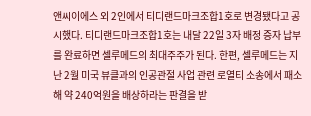앤씨이에스 외 2인에서 티디랜드마크조합1호로 변경됐다고 공시했다. 티디랜드마크조합1호는 내달 22일 3자 배정 증자 납부를 완료하면 셀루메드의 최대주주가 된다. 한편, 셀루메드는 지난 2월 미국 뷰클과의 인공관절 사업 관련 로열티 소송에서 패소해 약 240억원을 배상하라는 판결을 받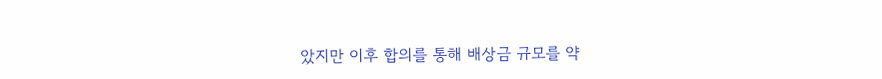았지만 이후 합의를 통해 배상금 규모를 약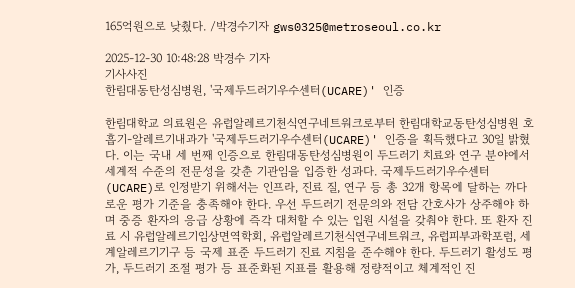165억원으로 낮췄다. /박경수기자 gws0325@metroseoul.co.kr

2025-12-30 10:48:28 박경수 기자
기사사진
한림대동탄성심병원, '국제두드러기우수센터(UCARE)' 인증

한림대학교 의료원은 유럽알레르기천식연구네트워크로부터 한림대학교동탄성심병원 호흡기-알레르기내과가 '국제두드러기우수센터(UCARE)' 인증을 획득했다고 30일 밝혔다. 이는 국내 세 번째 인증으로 한림대동탄성심병원이 두드러기 치료와 연구 분야에서 세계적 수준의 전문성을 갖춘 기관임을 입증한 성과다. 국제두드러기우수센터(UCARE)로 인정받기 위해서는 인프라, 진료 질, 연구 등 총 32개 항목에 달하는 까다로운 평가 기준을 충족해야 한다. 우선 두드러기 전문의와 전담 간호사가 상주해야 하며 중증 환자의 응급 상황에 즉각 대처할 수 있는 입원 시설을 갖춰야 한다. 또 환자 진료 시 유럽알레르기임상면역학회, 유럽알레르기천식연구네트워크, 유럽피부과학포럼, 세계알레르기기구 등 국제 표준 두드러기 진료 지침을 준수해야 한다. 두드러기 활성도 평가, 두드러기 조절 평가 등 표준화된 지표를 활용해 정량적이고 체계적인 진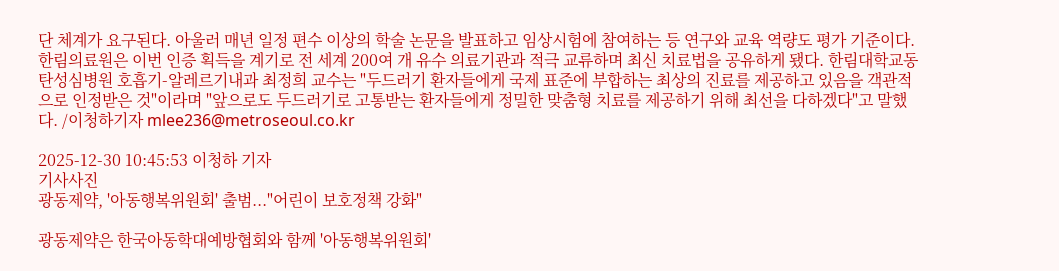단 체계가 요구된다. 아울러 매년 일정 편수 이상의 학술 논문을 발표하고 임상시험에 참여하는 등 연구와 교육 역량도 평가 기준이다. 한림의료원은 이번 인증 획득을 계기로 전 세계 200여 개 유수 의료기관과 적극 교류하며 최신 치료법을 공유하게 됐다. 한림대학교동탄성심병원 호흡기-알레르기내과 최정희 교수는 "두드러기 환자들에게 국제 표준에 부합하는 최상의 진료를 제공하고 있음을 객관적으로 인정받은 것"이라며 "앞으로도 두드러기로 고통받는 환자들에게 정밀한 맞춤형 치료를 제공하기 위해 최선을 다하겠다"고 말했다. /이청하기자 mlee236@metroseoul.co.kr

2025-12-30 10:45:53 이청하 기자
기사사진
광동제약, '아동행복위원회' 출범..."어린이 보호정책 강화"

광동제약은 한국아동학대예방협회와 함께 '아동행복위원회'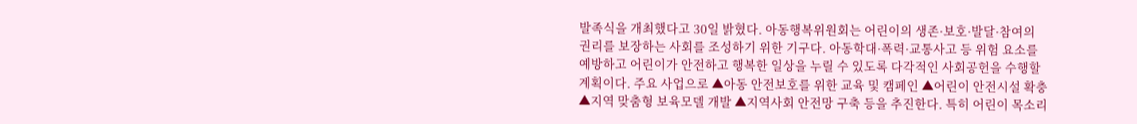발족식을 개최했다고 30일 밝혔다. 아동행복위원회는 어린이의 생존·보호·발달·참여의 권리를 보장하는 사회를 조성하기 위한 기구다. 아동학대·폭력·교통사고 등 위험 요소를 예방하고 어린이가 안전하고 행복한 일상을 누릴 수 있도록 다각적인 사회공헌을 수행할 계획이다. 주요 사업으로 ▲아동 안전보호를 위한 교육 및 캠페인 ▲어린이 안전시설 확충 ▲지역 맞춤형 보육모델 개발 ▲지역사회 안전망 구축 등을 추진한다. 특히 어린이 목소리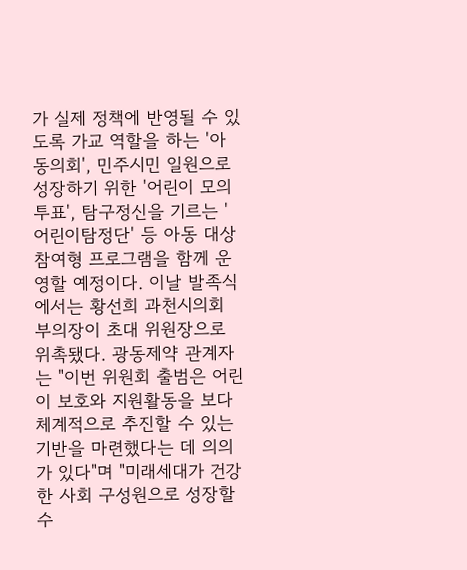가 실제 정책에 반영될 수 있도록 가교 역할을 하는 '아동의회', 민주시민 일원으로 성장하기 위한 '어린이 모의투표', 탐구정신을 기르는 '어린이탐정단' 등 아동 대상 참여형 프로그램을 함께 운영할 예정이다. 이날 발족식에서는 황선희 과천시의회 부의장이 초대 위원장으로 위촉됐다. 광동제약 관계자는 "이번 위원회 출범은 어린이 보호와 지원활동을 보다 체계적으로 추진할 수 있는 기반을 마련했다는 데 의의가 있다"며 "미래세대가 건강한 사회 구성원으로 성장할 수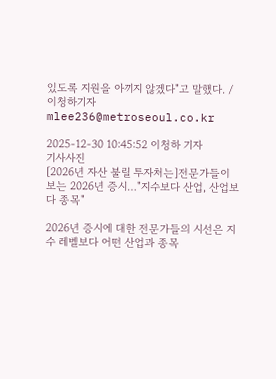있도록 지원을 아끼지 않겠다"고 말했다. /이청하기자 mlee236@metroseoul.co.kr

2025-12-30 10:45:52 이청하 기자
기사사진
[2026년 자산 불릴 투자처는]전문가들이 보는 2026년 증시…"지수보다 산업, 산업보다 종목"

2026년 증시에 대한 전문가들의 시선은 지수 레벨보다 어떤 산업과 종목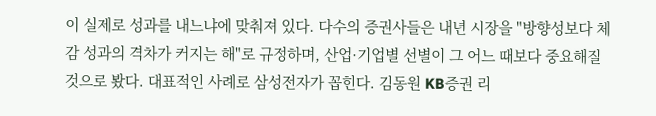이 실제로 성과를 내느냐에 맞춰져 있다. 다수의 증권사들은 내년 시장을 "방향성보다 체감 성과의 격차가 커지는 해"로 규정하며, 산업·기업별 선별이 그 어느 때보다 중요해질 것으로 봤다. 대표적인 사례로 삼성전자가 꼽힌다. 김동원 KB증권 리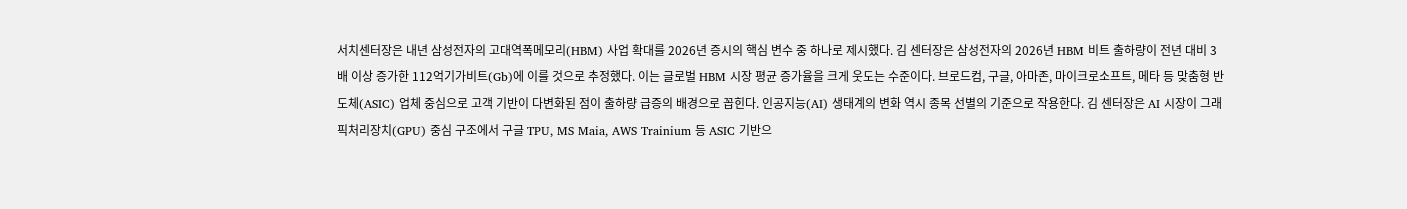서치센터장은 내년 삼성전자의 고대역폭메모리(HBM) 사업 확대를 2026년 증시의 핵심 변수 중 하나로 제시했다. 김 센터장은 삼성전자의 2026년 HBM 비트 출하량이 전년 대비 3배 이상 증가한 112억기가비트(Gb)에 이를 것으로 추정했다. 이는 글로벌 HBM 시장 평균 증가율을 크게 웃도는 수준이다. 브로드컴, 구글, 아마존, 마이크로소프트, 메타 등 맞춤형 반도체(ASIC) 업체 중심으로 고객 기반이 다변화된 점이 출하량 급증의 배경으로 꼽힌다. 인공지능(AI) 생태계의 변화 역시 종목 선별의 기준으로 작용한다. 김 센터장은 AI 시장이 그래픽처리장치(GPU) 중심 구조에서 구글 TPU, MS Maia, AWS Trainium 등 ASIC 기반으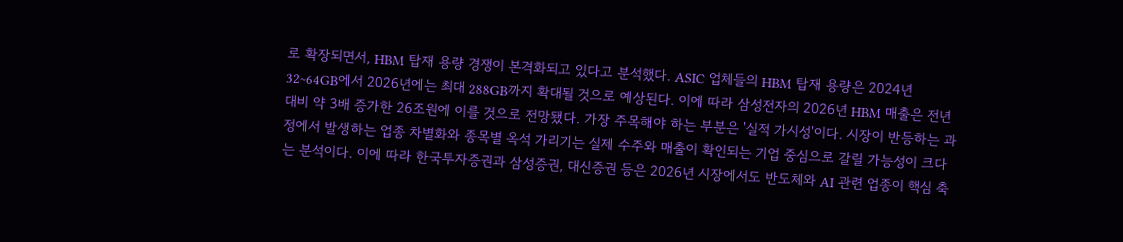로 확장되면서, HBM 탑재 용량 경쟁이 본격화되고 있다고 분석했다. ASIC 업체들의 HBM 탑재 용량은 2024년 32~64GB에서 2026년에는 최대 288GB까지 확대될 것으로 예상된다. 이에 따라 삼성전자의 2026년 HBM 매출은 전년 대비 약 3배 증가한 26조원에 이를 것으로 전망됐다. 가장 주목해야 하는 부분은 '실적 가시성'이다. 시장이 반등하는 과정에서 발생하는 업종 차별화와 종목별 옥석 가리기는 실제 수주와 매출이 확인되는 기업 중심으로 갈릴 가능성이 크다는 분석이다. 이에 따라 한국투자증권과 삼성증권, 대신증권 등은 2026년 시장에서도 반도체와 AI 관련 업종이 핵심 축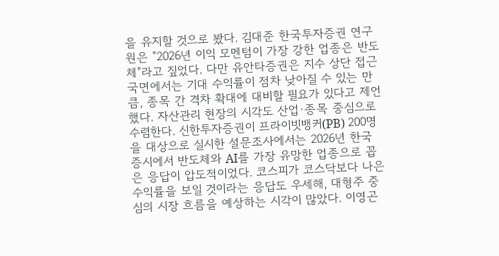을 유지할 것으로 봤다. 김대준 한국투자증권 연구원은 "2026년 이익 모멘텀이 가장 강한 업종은 반도체"라고 짚었다. 다만 유안타증권은 지수 상단 접근 국면에서는 기대 수익률이 점차 낮아질 수 있는 만큼, 종목 간 격차 확대에 대비할 필요가 있다고 제언했다. 자산관리 현장의 시각도 산업·종목 중심으로 수렴한다. 신한투자증권이 프라이빗뱅커(PB) 200명을 대상으로 실시한 설문조사에서는 2026년 한국 증시에서 반도체와 AI를 가장 유망한 업종으로 꼽은 응답이 압도적이었다. 코스피가 코스닥보다 나은 수익률을 보일 것이라는 응답도 우세해, 대형주 중심의 시장 흐름을 예상하는 시각이 많았다. 이영곤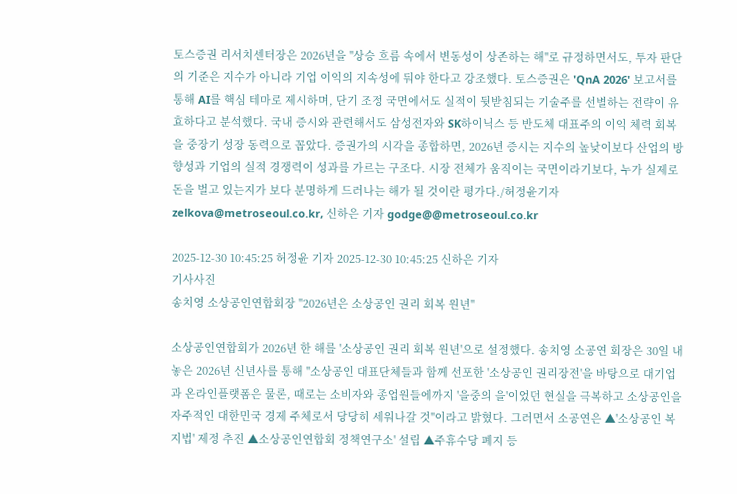토스증권 리서치센터장은 2026년을 "상승 흐름 속에서 변동성이 상존하는 해"로 규정하면서도, 투자 판단의 기준은 지수가 아니라 기업 이익의 지속성에 둬야 한다고 강조했다. 토스증권은 'QnA 2026' 보고서를 통해 AI를 핵심 테마로 제시하며, 단기 조정 국면에서도 실적이 뒷받침되는 기술주를 선별하는 전략이 유효하다고 분석했다. 국내 증시와 관련해서도 삼성전자와 SK하이닉스 등 반도체 대표주의 이익 체력 회복을 중장기 성장 동력으로 꼽았다. 증권가의 시각을 종합하면, 2026년 증시는 지수의 높낮이보다 산업의 방향성과 기업의 실적 경쟁력이 성과를 가르는 구조다. 시장 전체가 움직이는 국면이라기보다, 누가 실제로 돈을 벌고 있는지가 보다 분명하게 드러나는 해가 될 것이란 평가다./허정윤기자 zelkova@metroseoul.co.kr, 신하은 기자 godge@@metroseoul.co.kr

2025-12-30 10:45:25 허정윤 기자 2025-12-30 10:45:25 신하은 기자
기사사진
송치영 소상공인연합회장 "2026년은 소상공인 권리 회복 원년"

소상공인연합회가 2026년 한 해를 '소상공인 권리 회복 원년'으로 설정했다. 송치영 소공연 회장은 30일 내놓은 2026년 신년사를 통해 "소상공인 대표단체들과 함께 선포한 '소상공인 권리장전'을 바탕으로 대기업과 온라인플랫폼은 물론, 때로는 소비자와 종업원들에까지 '을중의 을'이었던 현실을 극복하고 소상공인을 자주적인 대한민국 경제 주체로서 당당히 세워나갈 것"이라고 밝혔다. 그러면서 소공연은 ▲'소상공인 복지법' 제정 추진 ▲소상공인연합회 정책연구소' 설립 ▲주휴수당 폐지 등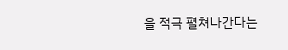을 적극 펼쳐나간다는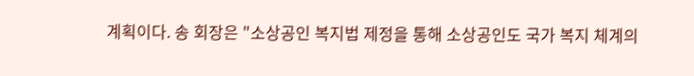계획이다. 송 회장은 "소상공인 복지법 제정을 통해 소상공인도 국가 복지 체계의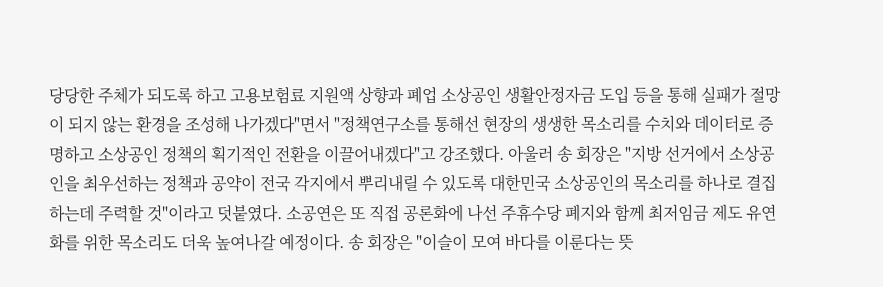당당한 주체가 되도록 하고 고용보험료 지원액 상향과 폐업 소상공인 생활안정자금 도입 등을 통해 실패가 절망이 되지 않는 환경을 조성해 나가겠다"면서 "정책연구소를 통해선 현장의 생생한 목소리를 수치와 데이터로 증명하고 소상공인 정책의 획기적인 전환을 이끌어내겠다"고 강조했다. 아울러 송 회장은 "지방 선거에서 소상공인을 최우선하는 정책과 공약이 전국 각지에서 뿌리내릴 수 있도록 대한민국 소상공인의 목소리를 하나로 결집하는데 주력할 것"이라고 덧붙였다. 소공연은 또 직접 공론화에 나선 주휴수당 폐지와 함께 최저임금 제도 유연화를 위한 목소리도 더욱 높여나갈 예정이다. 송 회장은 "이슬이 모여 바다를 이룬다는 뜻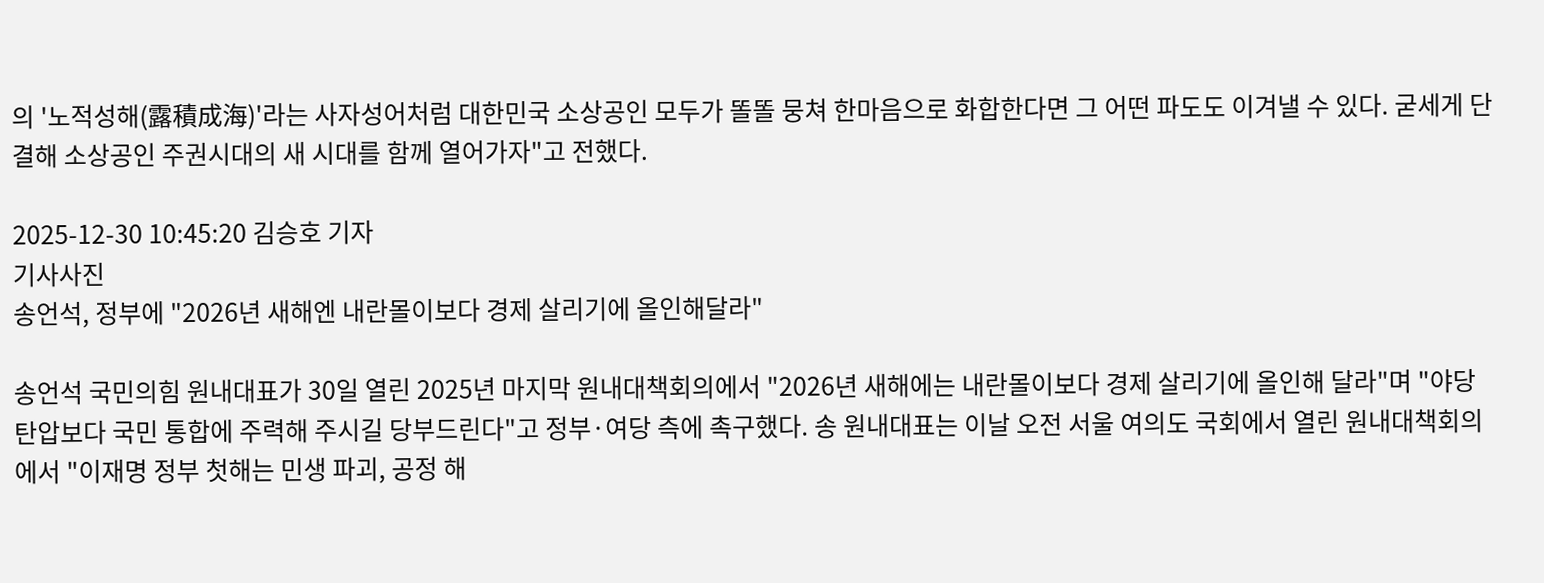의 '노적성해(露積成海)'라는 사자성어처럼 대한민국 소상공인 모두가 똘똘 뭉쳐 한마음으로 화합한다면 그 어떤 파도도 이겨낼 수 있다. 굳세게 단결해 소상공인 주권시대의 새 시대를 함께 열어가자"고 전했다.

2025-12-30 10:45:20 김승호 기자
기사사진
송언석, 정부에 "2026년 새해엔 내란몰이보다 경제 살리기에 올인해달라"

송언석 국민의힘 원내대표가 30일 열린 2025년 마지막 원내대책회의에서 "2026년 새해에는 내란몰이보다 경제 살리기에 올인해 달라"며 "야당 탄압보다 국민 통합에 주력해 주시길 당부드린다"고 정부·여당 측에 촉구했다. 송 원내대표는 이날 오전 서울 여의도 국회에서 열린 원내대책회의에서 "이재명 정부 첫해는 민생 파괴, 공정 해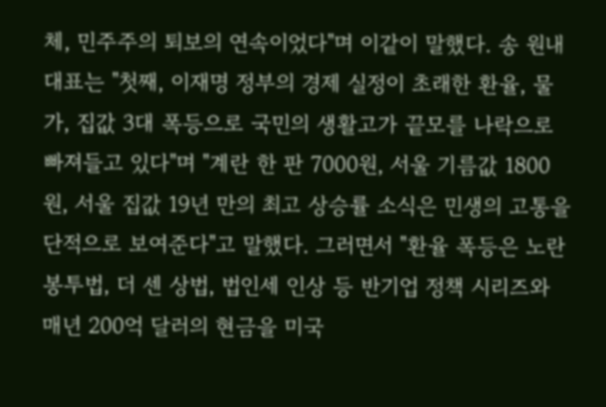체, 민주주의 퇴보의 연속이었다"며 이같이 말했다. 송 원내대표는 "첫째, 이재명 정부의 경제 실정이 초래한 환율, 물가, 집값 3대 폭등으로 국민의 생활고가 끝모를 나락으로 빠져들고 있다"며 "계란 한 판 7000원, 서울 기름값 1800원, 서울 집값 19년 만의 최고 상승률 소식은 민생의 고통을 단적으로 보여준다"고 말했다. 그러면서 "환율 폭등은 노란봉투법, 더 센 상법, 법인세 인상 등 반기업 정책 시리즈와 매년 200억 달러의 현금을 미국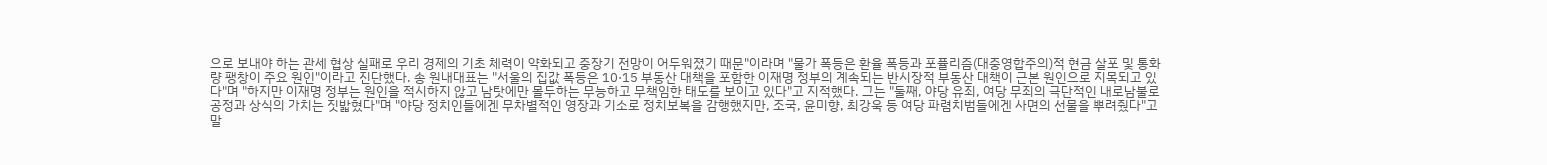으로 보내야 하는 관세 협상 실패로 우리 경제의 기초 체력이 약화되고 중장기 전망이 어두워졌기 때문"이라며 "물가 폭등은 환율 폭등과 포퓰리즘(대중영합주의)적 현금 살포 및 통화량 팽창이 주요 원인"이라고 진단했다. 송 원내대표는 "서울의 집값 폭등은 10·15 부동산 대책을 포함한 이재명 정부의 계속되는 반시장적 부동산 대책이 근본 원인으로 지목되고 있다"며 "하지만 이재명 정부는 원인을 적시하지 않고 남탓에만 몰두하는 무능하고 무책임한 태도를 보이고 있다"고 지적했다. 그는 "둘째, 야당 유죄, 여당 무죄의 극단적인 내로남불로 공정과 상식의 가치는 짓밟혔다"며 "야당 정치인들에겐 무차별적인 영장과 기소로 정치보복을 감행했지만, 조국, 윤미향, 최강욱 등 여당 파렴치범들에겐 사면의 선물을 뿌려줬다"고 말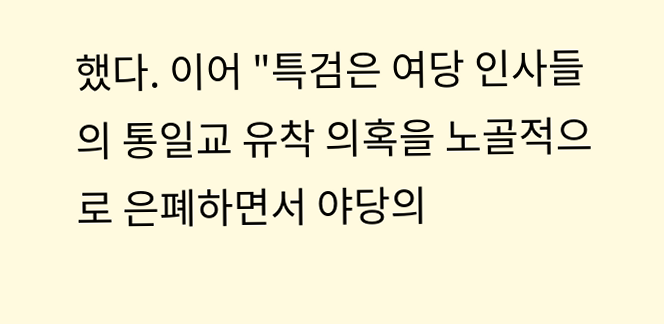했다. 이어 "특검은 여당 인사들의 통일교 유착 의혹을 노골적으로 은폐하면서 야당의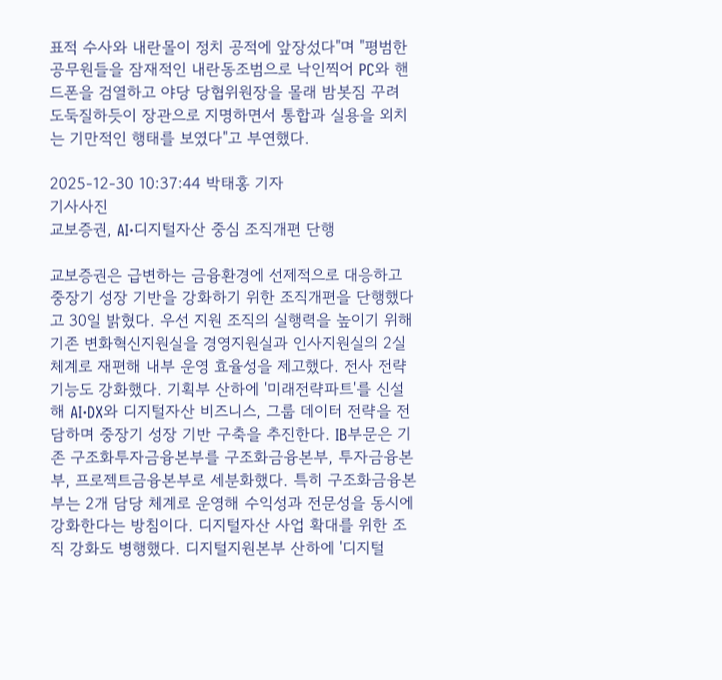표적 수사와 내란몰이 정치 공적에 앞장섰다"며 "평범한 공무원들을 잠재적인 내란동조범으로 낙인찍어 PC와 핸드폰을 검열하고 야당 당협위원장을 몰래 밤봇짐 꾸려 도둑질하듯이 장관으로 지명하면서 통합과 실용을 외치는 기만적인 행태를 보였다"고 부연했다.

2025-12-30 10:37:44 박태홍 기자
기사사진
교보증권, AI·디지털자산 중심 조직개편 단행

교보증권은 급변하는 금융환경에 선제적으로 대응하고 중장기 성장 기반을 강화하기 위한 조직개편을 단행했다고 30일 밝혔다. 우선 지원 조직의 실행력을 높이기 위해 기존 변화혁신지원실을 경영지원실과 인사지원실의 2실 체계로 재편해 내부 운영 효율성을 제고했다. 전사 전략 기능도 강화했다. 기획부 산하에 '미래전략파트'를 신설해 AI·DX와 디지털자산 비즈니스, 그룹 데이터 전략을 전담하며 중장기 성장 기반 구축을 추진한다. IB부문은 기존 구조화투자금융본부를 구조화금융본부, 투자금융본부, 프로젝트금융본부로 세분화했다. 특히 구조화금융본부는 2개 담당 체계로 운영해 수익성과 전문성을 동시에 강화한다는 방침이다. 디지털자산 사업 확대를 위한 조직 강화도 병행했다. 디지털지원본부 산하에 '디지털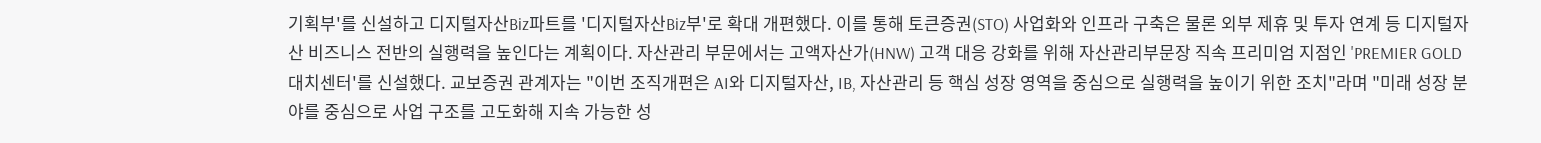기획부'를 신설하고 디지털자산Biz파트를 '디지털자산Biz부'로 확대 개편했다. 이를 통해 토큰증권(STO) 사업화와 인프라 구축은 물론 외부 제휴 및 투자 연계 등 디지털자산 비즈니스 전반의 실행력을 높인다는 계획이다. 자산관리 부문에서는 고액자산가(HNW) 고객 대응 강화를 위해 자산관리부문장 직속 프리미엄 지점인 'PREMIER GOLD 대치센터'를 신설했다. 교보증권 관계자는 "이번 조직개편은 AI와 디지털자산, IB, 자산관리 등 핵심 성장 영역을 중심으로 실행력을 높이기 위한 조치"라며 "미래 성장 분야를 중심으로 사업 구조를 고도화해 지속 가능한 성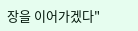장을 이어가겠다"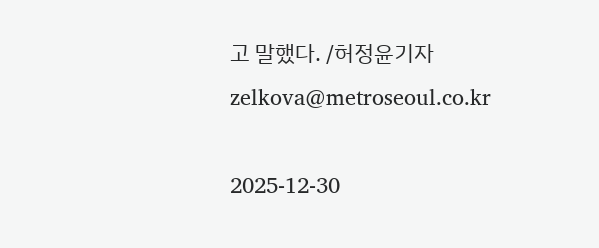고 말했다. /허정윤기자 zelkova@metroseoul.co.kr

2025-12-30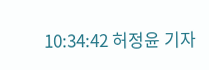10:34:42 허정윤 기자